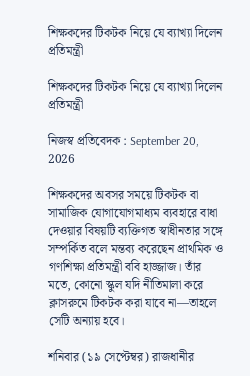শিক্ষকদের টিকটক নিয়ে যে ব্যাখ্যা দিলেন প্রতিমন্ত্রী

শিক্ষকদের টিকটক নিয়ে যে ব্যাখ্যা দিলেন প্রতিমন্ত্রী

নিজস্ব প্রতিবেদক : September 20, 2026

শিক্ষকদের অবসর সময়ে টিকটক বা সামাজিক যোগাযোগমাধ্যম ব্যবহারে বাধা দেওয়ার বিষয়টি ব্যক্তিগত স্বাধীনতার সঙ্গে সম্পর্কিত বলে মন্তব্য করেছেন প্রাথমিক ও গণশিক্ষা প্রতিমন্ত্রী ববি হাজ্জাজ। তাঁর মতে, কোনো স্কুল যদি নীতিমালা করে ক্লাসরুমে টিকটক করা যাবে না—তাহলে সেটি অন্যায় হবে।

শনিবার (১৯ সেপ্টেম্বর) রাজধানীর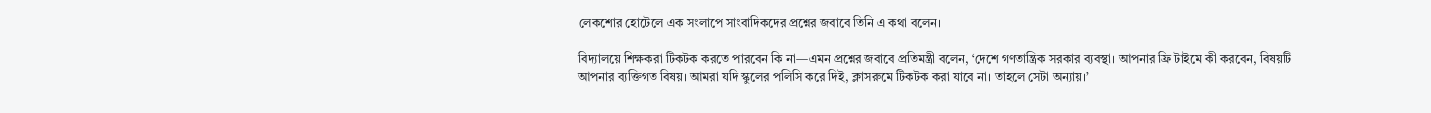লেকশোর হোটেলে এক সংলাপে সাংবাদিকদের প্রশ্নের জবাবে তিনি এ কথা বলেন।

বিদ্যালয়ে শিক্ষকরা টিকটক করতে পারবেন কি না—এমন প্রশ্নের জবাবে প্রতিমন্ত্রী বলেন, ‘দেশে গণতান্ত্রিক সরকার ব্যবস্থা। আপনার ফ্রি টাইমে কী করবেন, বিষয়টি আপনার ব্যক্তিগত বিষয়। আমরা যদি স্কুলের পলিসি করে দিই, ক্লাসরুমে টিকটক করা যাবে না। তাহলে সেটা অন্যায়।’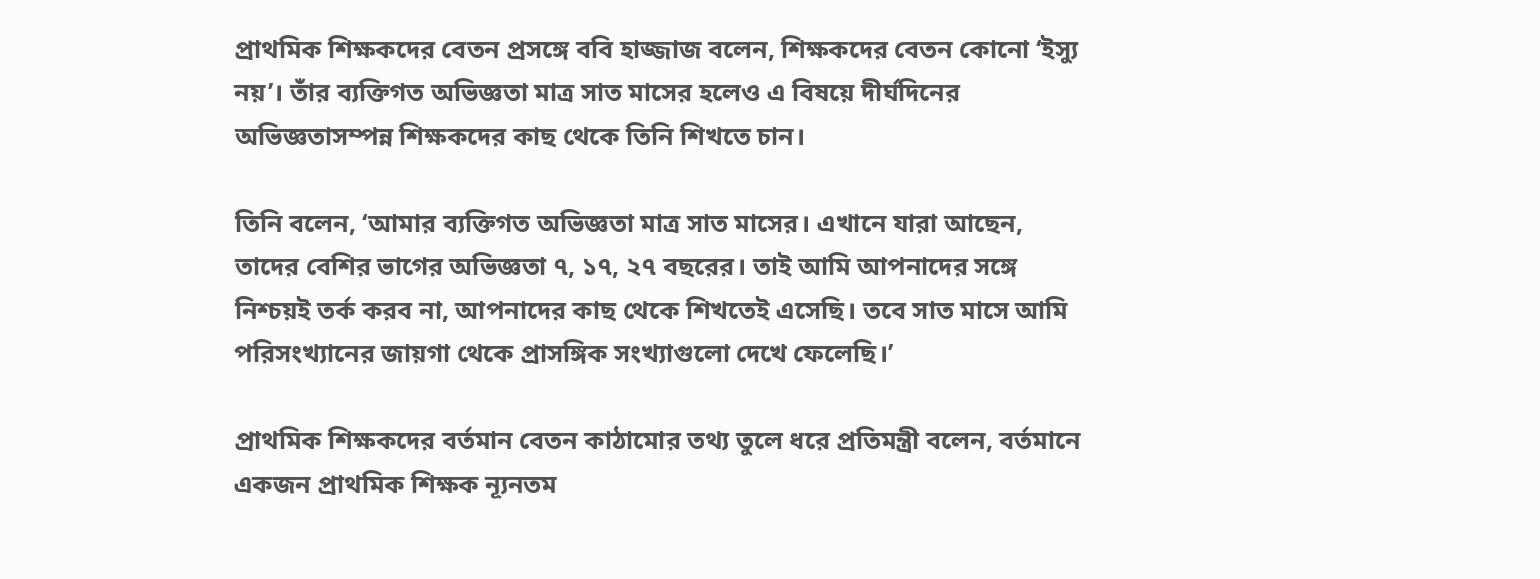প্রাথমিক শিক্ষকদের বেতন প্রসঙ্গে ববি হাজ্জাজ বলেন, শিক্ষকদের বেতন কোনো ‘ইস্যু নয়’। তাঁর ব্যক্তিগত অভিজ্ঞতা মাত্র সাত মাসের হলেও এ বিষয়ে দীর্ঘদিনের অভিজ্ঞতাসম্পন্ন শিক্ষকদের কাছ থেকে তিনি শিখতে চান।

তিনি বলেন, ‘আমার ব্যক্তিগত অভিজ্ঞতা মাত্র সাত মাসের। এখানে যারা আছেন, তাদের বেশির ভাগের অভিজ্ঞতা ৭, ১৭, ২৭ বছরের। তাই আমি আপনাদের সঙ্গে নিশ্চয়ই তর্ক করব না, আপনাদের কাছ থেকে শিখতেই এসেছি। তবে সাত মাসে আমি পরিসংখ্যানের জায়গা থেকে প্রাসঙ্গিক সংখ্যাগুলো দেখে ফেলেছি।’

প্রাথমিক শিক্ষকদের বর্তমান বেতন কাঠামোর তথ্য তুলে ধরে প্রতিমন্ত্রী বলেন, বর্তমানে একজন প্রাথমিক শিক্ষক ন্যূনতম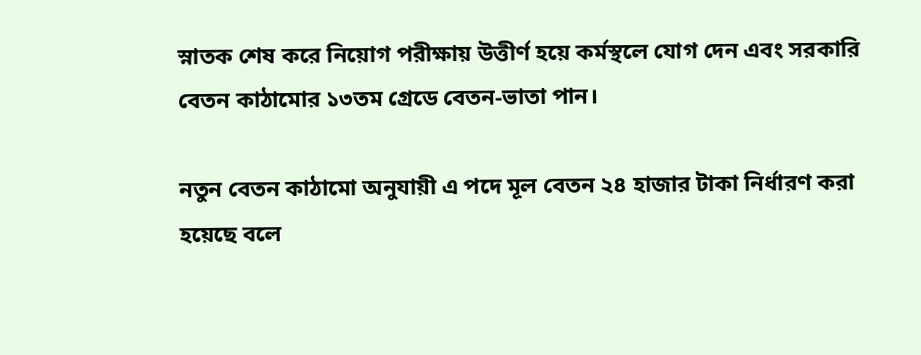স্নাতক শেষ করে নিয়োগ পরীক্ষায় উত্তীর্ণ হয়ে কর্মস্থলে যোগ দেন এবং সরকারি বেতন কাঠামোর ১৩তম গ্রেডে বেতন-ভাতা পান।

নতুন বেতন কাঠামো অনুযায়ী এ পদে মূল বেতন ২৪ হাজার টাকা নির্ধারণ করা হয়েছে বলে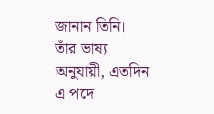জানান তিনি। তাঁর ভাষ্য অনুযায়ী, এতদিন এ পদে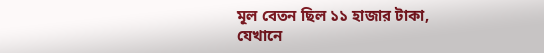মূল বেতন ছিল ১১ হাজার টাকা, যেখানে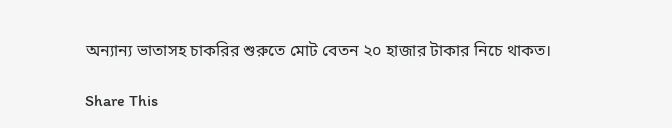অন্যান্য ভাতাসহ চাকরির শুরুতে মোট বেতন ২০ হাজার টাকার নিচে থাকত।

Share This